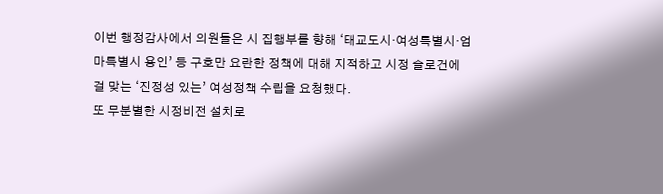이번 행정감사에서 의원들은 시 집행부를 향해 ‘태교도시·여성특별시·엄마특별시 용인’ 등 구호만 요란한 정책에 대해 지적하고 시정 슬로건에 걸 맞는 ‘진정성 있는’ 여성정책 수립을 요청했다.
또 무분별한 시정비전 설치로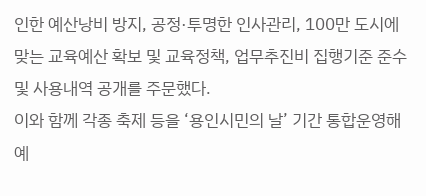인한 예산낭비 방지, 공정·투명한 인사관리, 100만 도시에 맞는 교육예산 확보 및 교육정책, 업무추진비 집행기준 준수 및 사용내역 공개를 주문했다.
이와 함께 각종 축제 등을 ‘용인시민의 날’ 기간 통합운영해 예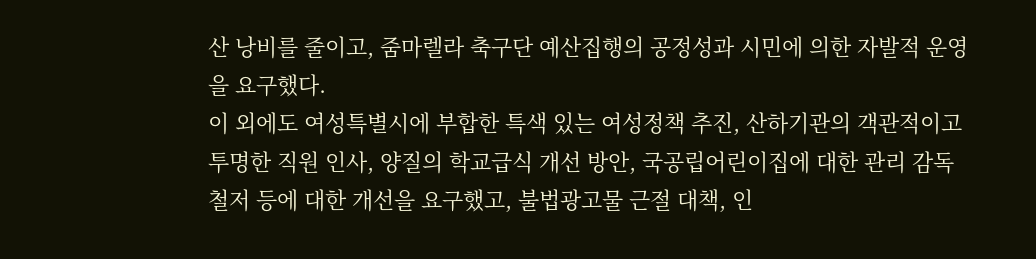산 낭비를 줄이고, 줌마렐라 축구단 예산집행의 공정성과 시민에 의한 자발적 운영을 요구했다.
이 외에도 여성특별시에 부합한 특색 있는 여성정책 추진, 산하기관의 객관적이고 투명한 직원 인사, 양질의 학교급식 개선 방안, 국공립어린이집에 대한 관리 감독 철저 등에 대한 개선을 요구했고, 불법광고물 근절 대책, 인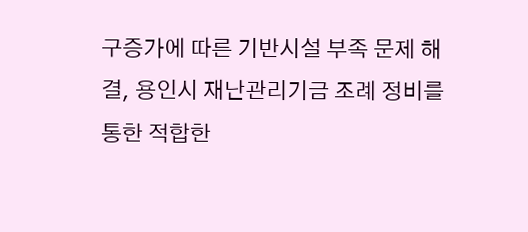구증가에 따른 기반시설 부족 문제 해결, 용인시 재난관리기금 조례 정비를 통한 적합한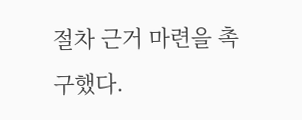절차 근거 마련을 촉구했다.